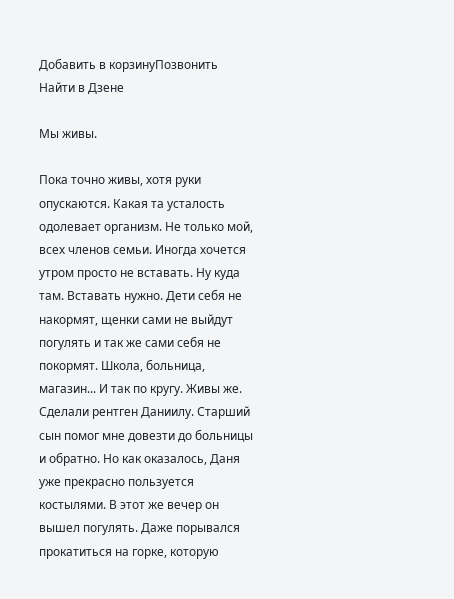Добавить в корзинуПозвонить
Найти в Дзене

Мы живы.

Пока точно живы, хотя руки опускаются. Какая та усталость одолевает организм. Не только мой, всех членов семьи. Иногда хочется утром просто не вставать. Ну куда там. Вставать нужно. Дети себя не накормят, щенки сами не выйдут погулять и так же сами себя не покормят. Школа, больница, магазин... И так по кругу. Живы же. Сделали рентген Даниилу. Старший сын помог мне довезти до больницы и обратно. Но как оказалось, Даня уже прекрасно пользуется костылями. В этот же вечер он вышел погулять. Даже порывался прокатиться на горке, которую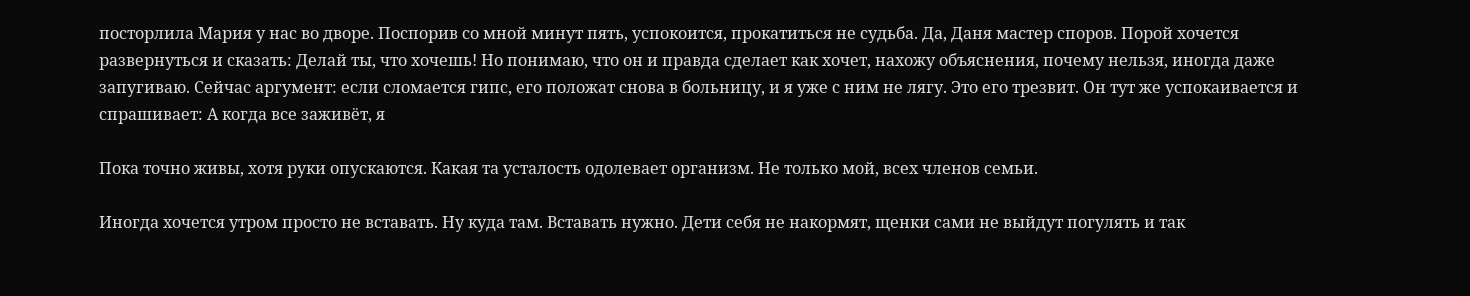посторлила Мария у нас во дворе. Поспорив со мной минут пять, успокоится, прокатиться не судьба. Да, Даня мастер споров. Порой хочется развернуться и сказать: Делай ты, что хочешь! Но понимаю, что он и правда сделает как хочет, нахожу объяснения, почему нельзя, иногда даже запугиваю. Сейчас аргумент: если сломается гипс, его положат снова в больницу, и я уже с ним не лягу. Это его трезвит. Он тут же успокаивается и спрашивает: А когда все заживёт, я

Пока точно живы, хотя руки опускаются. Какая та усталость одолевает организм. Не только мой, всех членов семьи.

Иногда хочется утром просто не вставать. Ну куда там. Вставать нужно. Дети себя не накормят, щенки сами не выйдут погулять и так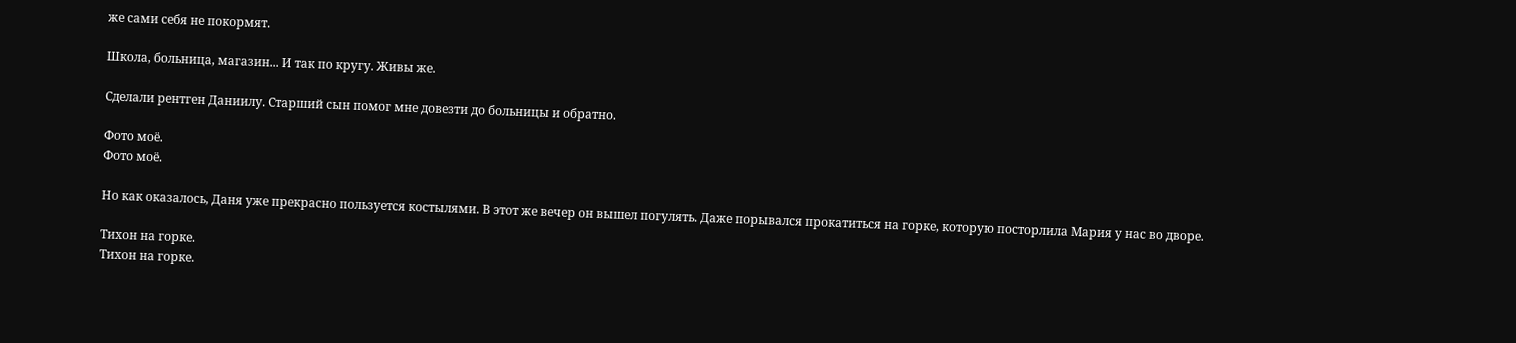же сами себя не покормят.

Школа, больница, магазин... И так по кругу. Живы же.

Сделали рентген Даниилу. Старший сын помог мне довезти до больницы и обратно.

Фото моё.
Фото моё.

Но как оказалось, Даня уже прекрасно пользуется костылями. В этот же вечер он вышел погулять. Даже порывался прокатиться на горке, которую посторлила Мария у нас во дворе.

Тихон на горке.
Тихон на горке.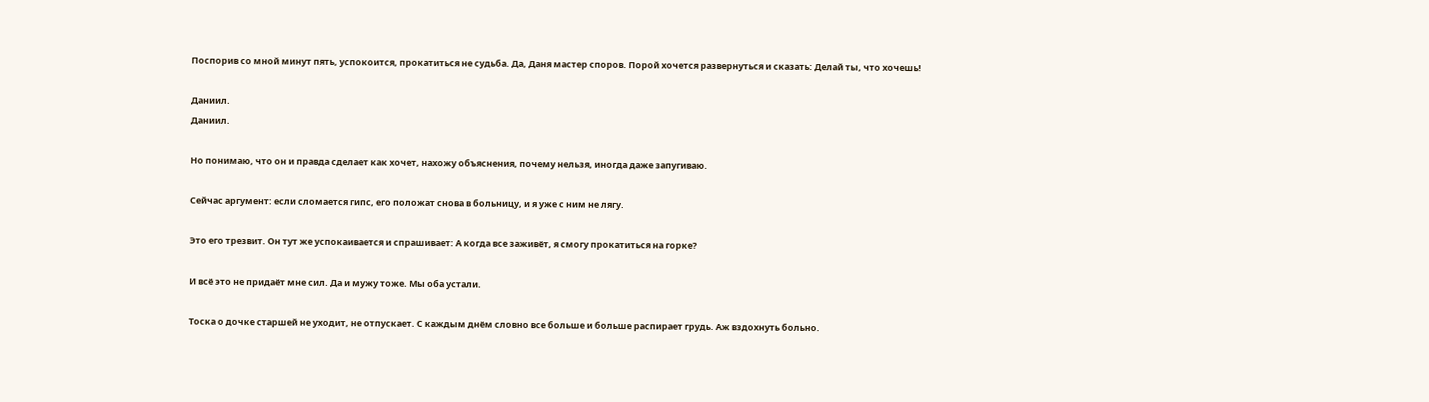Поспорив со мной минут пять, успокоится, прокатиться не судьба. Да, Даня мастер споров. Порой хочется развернуться и сказать: Делай ты, что хочешь!

Даниил.
Даниил.

Но понимаю, что он и правда сделает как хочет, нахожу объяснения, почему нельзя, иногда даже запугиваю.

Сейчас аргумент: если сломается гипс, его положат снова в больницу, и я уже с ним не лягу.

Это его трезвит. Он тут же успокаивается и спрашивает: А когда все заживёт, я смогу прокатиться на горке?

И всё это не придаёт мне сил. Да и мужу тоже. Мы оба устали.

Тоска о дочке старшей не уходит, не отпускает. С каждым днём словно все больше и больше распирает грудь. Аж вздохнуть больно.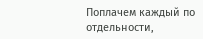Поплачем каждый по отдельности,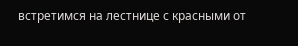встретимся на лестнице с красными от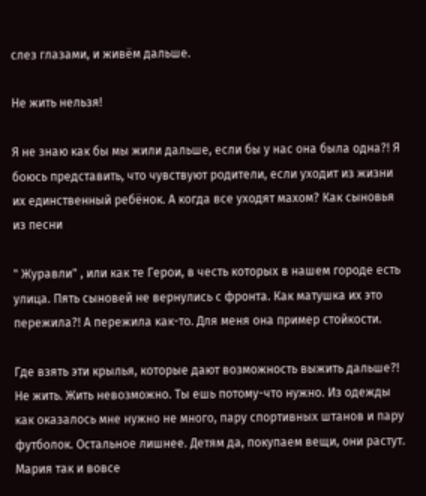слез глазами, и живём дальше.

Не жить нельзя!

Я не знаю как бы мы жили дальше, если бы у нас она была одна?! Я боюсь представить, что чувствуют родители, если уходит из жизни их единственный ребёнок. А когда все уходят махом? Как сыновья из песни

" Журавли" , или как те Герои, в честь которых в нашем городе есть улица. Пять сыновей не вернулись с фронта. Как матушка их это пережила?! А пережила как-то. Для меня она пример стойкости.

Где взять эти крылья, которые дают возможность выжить дальше?! Не жить. Жить невозможно. Ты ешь потому-что нужно. Из одежды как оказалось мне нужно не много, пару спортивных штанов и пару футболок. Остальное лишнее. Детям да, покупаем вещи, они растут. Мария так и вовсе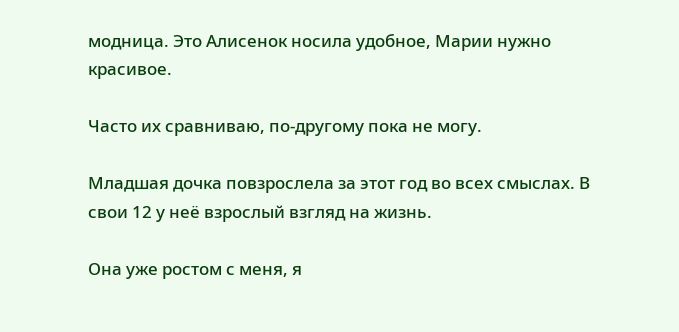модница. Это Алисенок носила удобное, Марии нужно красивое.

Часто их сравниваю, по-другому пока не могу.

Младшая дочка повзрослела за этот год во всех смыслах. В свои 12 у неё взрослый взгляд на жизнь.

Она уже ростом с меня, я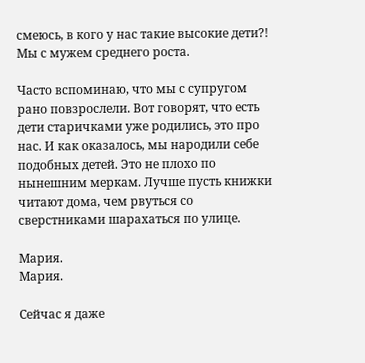смеюсь, в кого у нас такие высокие дети?! Мы с мужем среднего роста.

Часто вспоминаю, что мы с супругом рано повзрослели. Вот говорят, что есть дети старичками уже родились, это про нас. И как оказалось, мы народили себе подобных детей. Это не плохо по нынешним меркам. Лучше пусть книжки читают дома, чем рвуться со сверстниками шарахаться по улице.

Мария.
Мария.

Сейчас я даже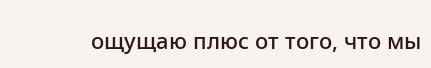ощущаю плюс от того, что мы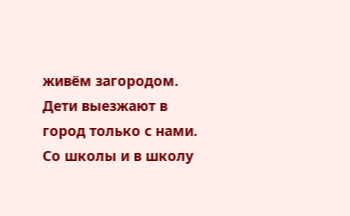живём загородом. Дети выезжают в город только с нами. Со школы и в школу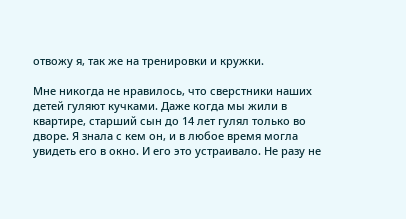отвожу я, так же на тренировки и кружки.

Мне никогда не нравилось, что сверстники наших детей гуляют кучками. Даже когда мы жили в квартире, старший сын до 14 лет гулял только во дворе. Я знала с кем он, и в любое время могла увидеть его в окно. И его это устраивало. Не разу не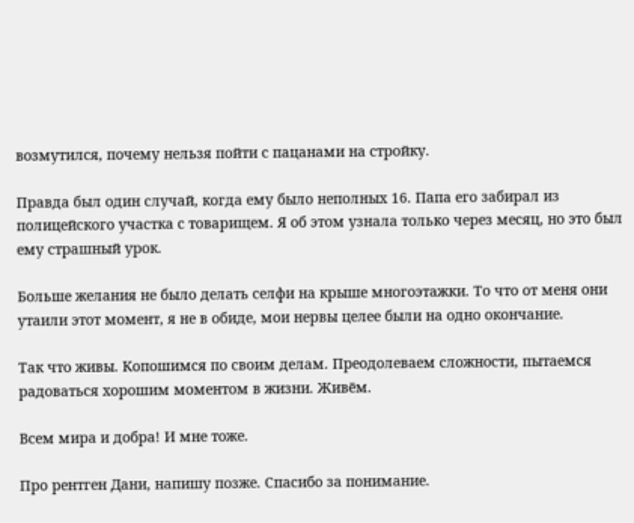возмутился, почему нельзя пойти с пацанами на стройку.

Правда был один случай, когда ему было неполных 16. Папа его забирал из полицейского участка с товарищем. Я об этом узнала только через месяц, но это был ему страшный урок.

Больше желания не было делать селфи на крыше многоэтажки. То что от меня они утаили этот момент, я не в обиде, мои нервы целее были на одно окончание.

Так что живы. Копошимся по своим делам. Преодолеваем сложности, пытаемся радоваться хорошим моментом в жизни. Живём.

Всем мира и добра! И мне тоже.

Про рентген Дани, напишу позже. Спасибо за понимание.